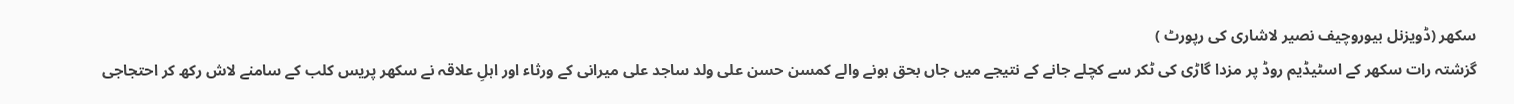سکھر (ڈویزنل بیوروچیف نصیر لاشاری کی رپورٹ )
گزشتہ رات سکھر کے اسٹیڈیم روڈ پر مزدا گاڑی کی ٹکر سے کچلے جانے کے نتیجے میں جاں بحق ہونے والے کمسن حسن علی ولد ساجد علی میرانی کے ورثاء اور اہلِ علاقہ نے سکھر پریس کلب کے سامنے لاش رکھ کر احتجاجی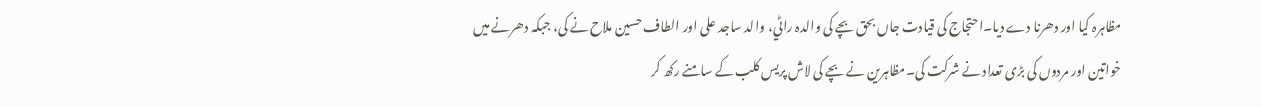مظاہرہ کیا اور دھرنا دے دیا۔احتجاج کی قیادت جاں بحق بچے کی والدہ راڻي، والد ساجد علی اور الطاف حسین ملاح نے کی، جبکہ دھرنے میں خواتین اور مردوں کی بڑی تعداد نے شرکت کی۔مظاہرین نے بچے کی لاش پریس کلب کے سامنے رکھ کر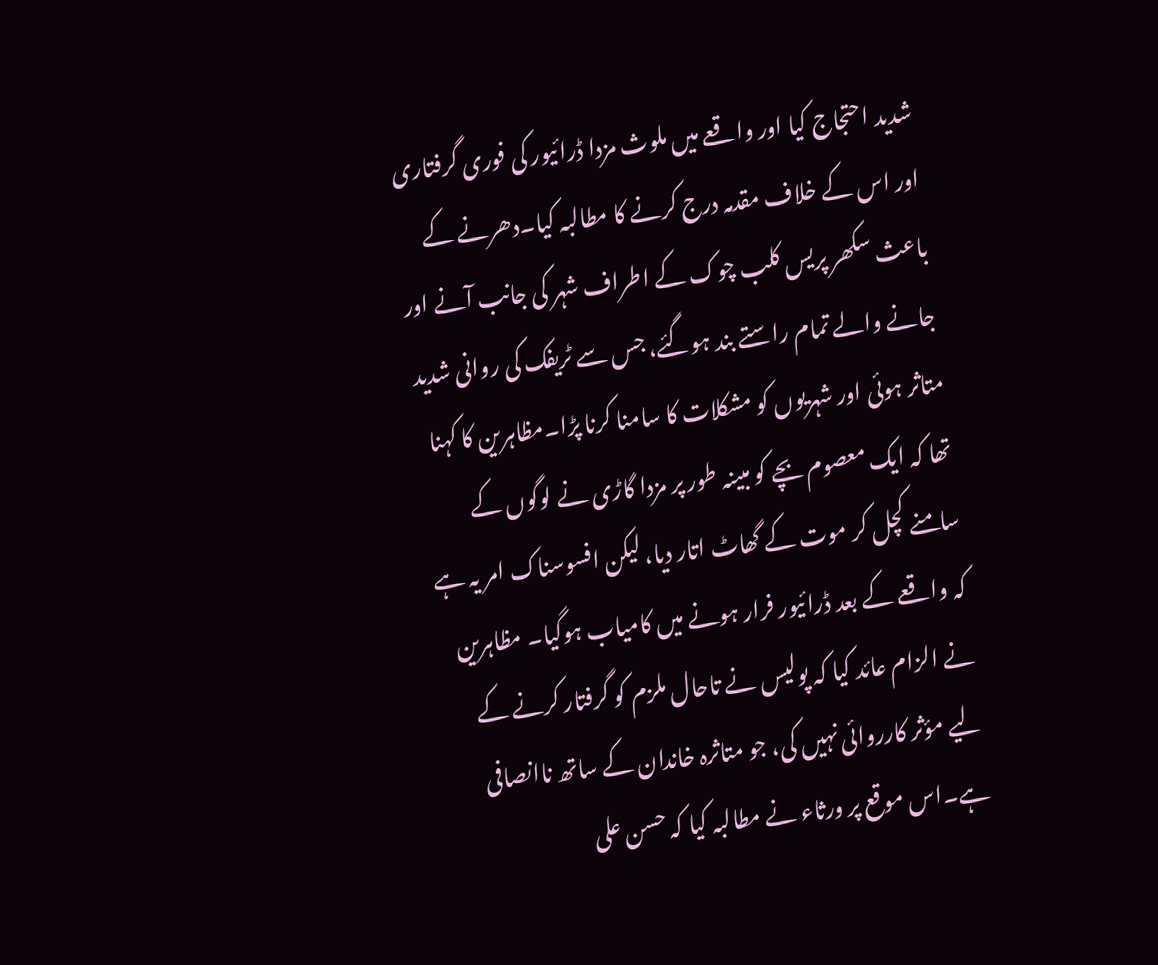شدید احتجاج کیا اور واقعے میں ملوث مزدا ڈرائیور کی فوری گرفتاری اور اس کے خلاف مقدمہ درج کرنے کا مطالبہ کیا۔دھرنے کے باعث سکھر پریس کلب چوک کے اطراف شہر کی جانب آنے اور جانے والے تمام راستے بند ہوگئے، جس سے ٹریفک کی روانی شدید متاثر ہوئی اور شہریوں کو مشکلات کا سامنا کرنا پڑا۔مظاہرین کا کہنا تھا کہ ایک معصوم بچے کو مبینہ طور پر مزدا گاڑی نے لوگوں کے سامنے کچل کر موت کے گھاٹ اتار دیا، لیکن افسوسناک امر یہ ہے کہ واقعے کے بعد ڈرائیور فرار ہونے میں کامیاب ہوگیا۔ مظاہرین نے الزام عائد کیا کہ پولیس نے تاحال ملزم کو گرفتار کرنے کے لیے مؤثر کارروائی نہیں کی، جو متاثرہ خاندان کے ساتھ ناانصافی ہے۔اس موقع پر ورثاء نے مطالبہ کیا کہ حسن علی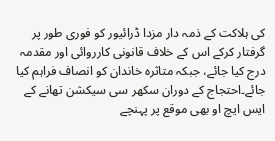کی ہلاکت کے ذمہ دار مزدا ڈرائیور کو فوری طور پر گرفتار کرکے اس کے خلاف قانونی کارروائی اور مقدمہ درج کیا جائے، جبکہ متاثرہ خاندان کو انصاف فراہم کیا جائے۔احتجاج کے دوران سکھر سی سیکشن تھانے کے ایس ایچ او بھی موقع پر پہنچے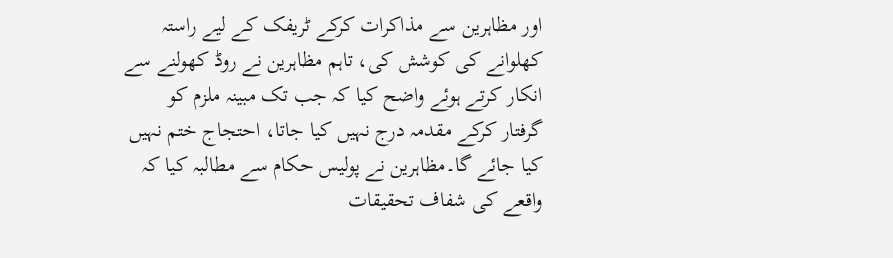اور مظاہرین سے مذاکرات کرکے ٹریفک کے لیے راستہ کھلوانے کی کوشش کی، تاہم مظاہرین نے روڈ کھولنے سے انکار کرتے ہوئے واضح کیا کہ جب تک مبینہ ملزم کو گرفتار کرکے مقدمہ درج نہیں کیا جاتا، احتجاج ختم نہیں کیا جائے گا۔مظاہرین نے پولیس حکام سے مطالبہ کیا کہ واقعے کی شفاف تحقیقات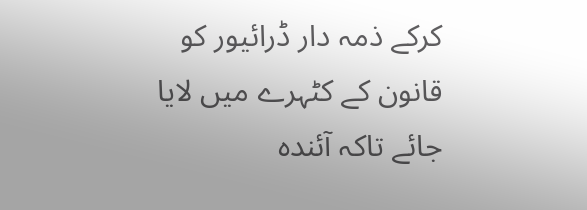کرکے ذمہ دار ڈرائیور کو قانون کے کٹہرے میں لایا جائے تاکہ آئندہ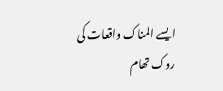ایسے المناک واقعات کی روک تھام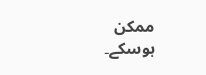ممکن ہوسکے۔